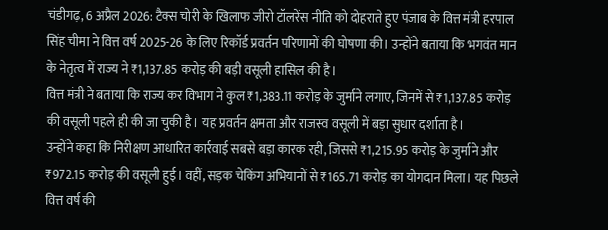चंडीगढ़, 6 अप्रैल 2026: टैक्स चोरी के खिलाफ जीरो टॉलरेंस नीति को दोहराते हुए पंजाब के वित्त मंत्री हरपाल सिंह चीमा ने वित्त वर्ष 2025-26 के लिए रिकॉर्ड प्रवर्तन परिणामों की घोषणा की। उन्होंने बताया कि भगवंत मान के नेतृत्व में राज्य ने ₹1,137.85 करोड़ की बड़ी वसूली हासिल की है।
वित्त मंत्री ने बताया कि राज्य कर विभाग ने कुल ₹1,383.11 करोड़ के जुर्माने लगाए, जिनमें से ₹1,137.85 करोड़ की वसूली पहले ही की जा चुकी है। यह प्रवर्तन क्षमता और राजस्व वसूली में बड़ा सुधार दर्शाता है।
उन्होंने कहा कि निरीक्षण आधारित कार्रवाई सबसे बड़ा कारक रही, जिससे ₹1,215.95 करोड़ के जुर्माने और ₹972.15 करोड़ की वसूली हुई। वहीं, सड़क चेकिंग अभियानों से ₹165.71 करोड़ का योगदान मिला। यह पिछले वित्त वर्ष की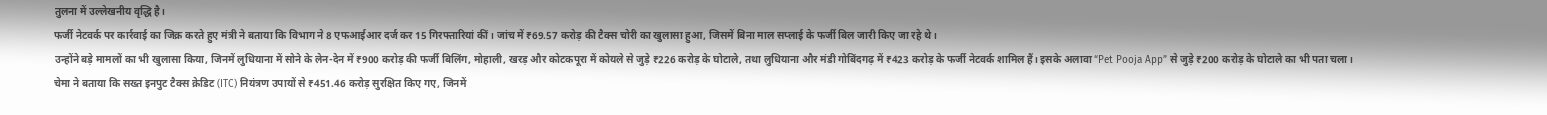तुलना में उल्लेखनीय वृद्धि है।
फर्जी नेटवर्क पर कार्रवाई का जिक्र करते हुए मंत्री ने बताया कि विभाग ने 8 एफआईआर दर्ज कर 15 गिरफ्तारियां कीं। जांच में ₹69.57 करोड़ की टैक्स चोरी का खुलासा हुआ, जिसमें बिना माल सप्लाई के फर्जी बिल जारी किए जा रहे थे।
उन्होंने बड़े मामलों का भी खुलासा किया, जिनमें लुधियाना में सोने के लेन-देन में ₹900 करोड़ की फर्जी बिलिंग, मोहाली, खरड़ और कोटकपूरा में कोयले से जुड़े ₹226 करोड़ के घोटाले, तथा लुधियाना और मंडी गोबिंदगढ़ में ₹423 करोड़ के फर्जी नेटवर्क शामिल हैं। इसके अलावा “Pet Pooja App” से जुड़े ₹200 करोड़ के घोटाले का भी पता चला।
चेमा ने बताया कि सख्त इनपुट टैक्स क्रेडिट (ITC) नियंत्रण उपायों से ₹451.46 करोड़ सुरक्षित किए गए, जिनमें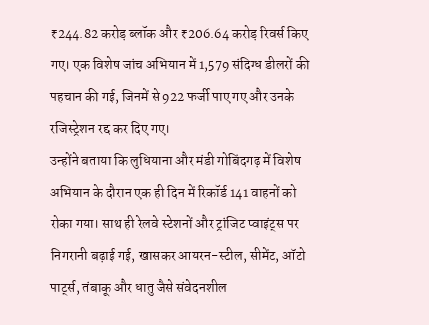₹244.82 करोड़ ब्लॉक और ₹206.64 करोड़ रिवर्स किए गए। एक विशेष जांच अभियान में 1,579 संदिग्ध डीलरों की पहचान की गई, जिनमें से 922 फर्जी पाए गए और उनके रजिस्ट्रेशन रद्द कर दिए गए।
उन्होंने बताया कि लुधियाना और मंडी गोबिंदगढ़ में विशेष अभियान के दौरान एक ही दिन में रिकॉर्ड 141 वाहनों को रोका गया। साथ ही रेलवे स्टेशनों और ट्रांजिट प्वाइंट्स पर निगरानी बढ़ाई गई, खासकर आयरन-स्टील, सीमेंट, ऑटो पार्ट्स, तंबाकू और धातु जैसे संवेदनशील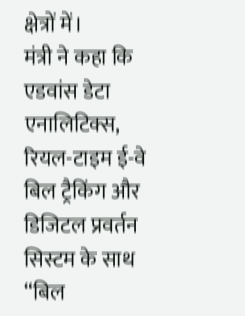क्षेत्रों में।
मंत्री ने कहा कि एडवांस डेटा एनालिटिक्स, रियल-टाइम ई-वे बिल ट्रैकिंग और डिजिटल प्रवर्तन सिस्टम के साथ “बिल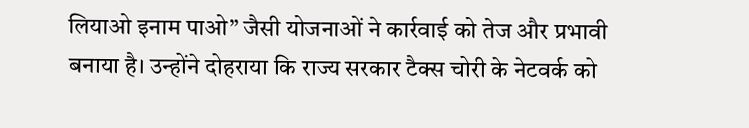लियाओ इनाम पाओ” जैसी योजनाओं ने कार्रवाई को तेज और प्रभावी बनाया है। उन्होंने दोहराया कि राज्य सरकार टैक्स चोरी के नेटवर्क को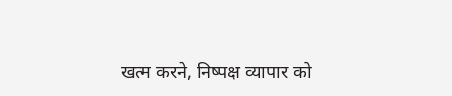खत्म करने, निष्पक्ष व्यापार को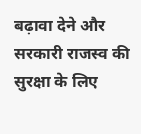बढ़ावा देने और सरकारी राजस्व की सुरक्षा के लिए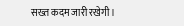सख्त कदम जारी रखेगी।